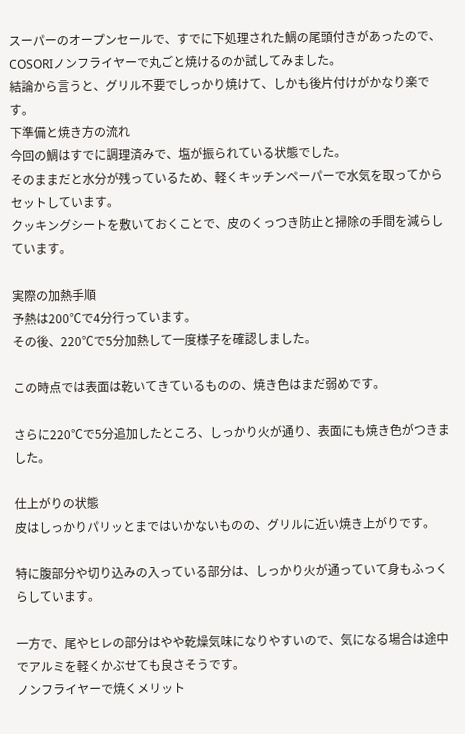スーパーのオープンセールで、すでに下処理された鯛の尾頭付きがあったので、COSORIノンフライヤーで丸ごと焼けるのか試してみました。
結論から言うと、グリル不要でしっかり焼けて、しかも後片付けがかなり楽です。
下準備と焼き方の流れ
今回の鯛はすでに調理済みで、塩が振られている状態でした。
そのままだと水分が残っているため、軽くキッチンペーパーで水気を取ってからセットしています。
クッキングシートを敷いておくことで、皮のくっつき防止と掃除の手間を減らしています。

実際の加熱手順
予熱は200℃で4分行っています。
その後、220℃で5分加熱して一度様子を確認しました。

この時点では表面は乾いてきているものの、焼き色はまだ弱めです。

さらに220℃で5分追加したところ、しっかり火が通り、表面にも焼き色がつきました。

仕上がりの状態
皮はしっかりパリッとまではいかないものの、グリルに近い焼き上がりです。

特に腹部分や切り込みの入っている部分は、しっかり火が通っていて身もふっくらしています。

一方で、尾やヒレの部分はやや乾燥気味になりやすいので、気になる場合は途中でアルミを軽くかぶせても良さそうです。
ノンフライヤーで焼くメリット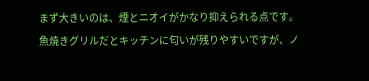まず大きいのは、煙とニオイがかなり抑えられる点です。
魚焼きグリルだとキッチンに匂いが残りやすいですが、ノ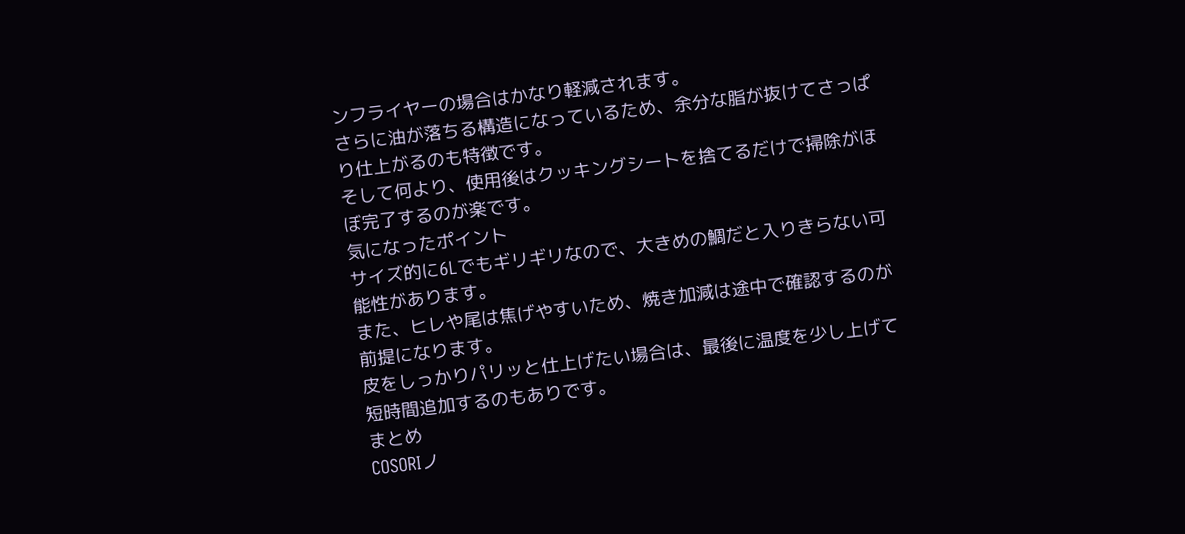ンフライヤーの場合はかなり軽減されます。
さらに油が落ちる構造になっているため、余分な脂が抜けてさっぱり仕上がるのも特徴です。
そして何より、使用後はクッキングシートを捨てるだけで掃除がほぼ完了するのが楽です。
気になったポイント
サイズ的に6Lでもギリギリなので、大きめの鯛だと入りきらない可能性があります。
また、ヒレや尾は焦げやすいため、焼き加減は途中で確認するのが前提になります。
皮をしっかりパリッと仕上げたい場合は、最後に温度を少し上げて短時間追加するのもありです。
まとめ
COSORIノ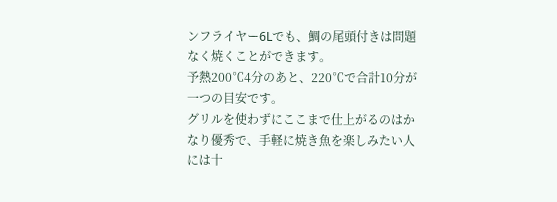ンフライヤー6Lでも、鯛の尾頭付きは問題なく焼くことができます。
予熱200℃4分のあと、220℃で合計10分が一つの目安です。
グリルを使わずにここまで仕上がるのはかなり優秀で、手軽に焼き魚を楽しみたい人には十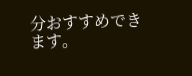分おすすめできます。